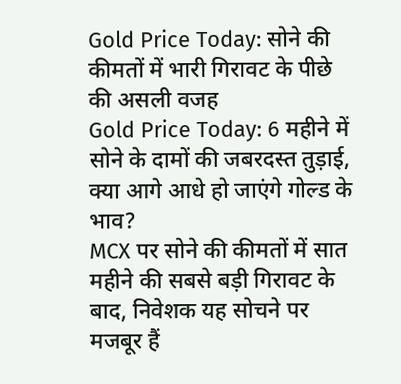Gold Price Today: सोने की कीमतों में भारी गिरावट के पीछे की असली वजह
Gold Price Today: 6 महीने में सोने के दामों की जबरदस्त तुड़ाई, क्या आगे आधे हो जाएंगे गोल्ड के भाव?
MCX पर सोने की कीमतों में सात महीने की सबसे बड़ी गिरावट के बाद, निवेशक यह सोचने पर मजबूर हैं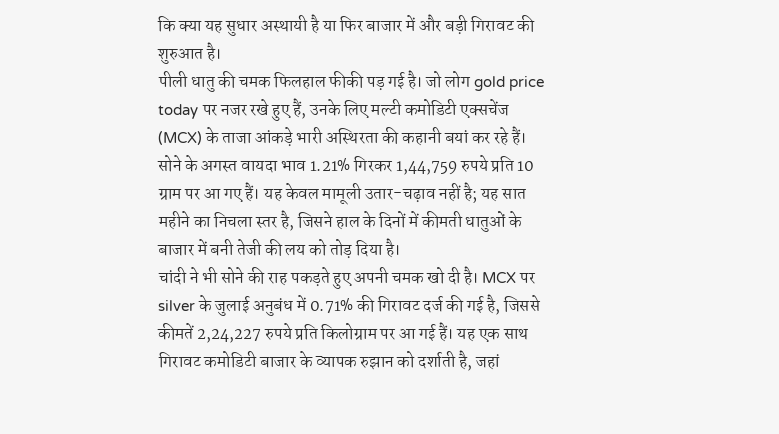कि क्या यह सुधार अस्थायी है या फिर बाजार में और बड़ी गिरावट की शुरुआत है।
पीली धातु की चमक फिलहाल फीकी पड़ गई है। जो लोग gold price today पर नजर रखे हुए हैं, उनके लिए मल्टी कमोडिटी एक्सचेंज (MCX) के ताजा आंकड़े भारी अस्थिरता की कहानी बयां कर रहे हैं। सोने के अगस्त वायदा भाव 1.21% गिरकर 1,44,759 रुपये प्रति 10 ग्राम पर आ गए हैं। यह केवल मामूली उतार-चढ़ाव नहीं है; यह सात महीने का निचला स्तर है, जिसने हाल के दिनों में कीमती धातुओं के बाजार में बनी तेजी की लय को तोड़ दिया है।
चांदी ने भी सोने की राह पकड़ते हुए अपनी चमक खो दी है। MCX पर silver के जुलाई अनुबंध में 0.71% की गिरावट दर्ज की गई है, जिससे कीमतें 2,24,227 रुपये प्रति किलोग्राम पर आ गई हैं। यह एक साथ गिरावट कमोडिटी बाजार के व्यापक रुझान को दर्शाती है, जहां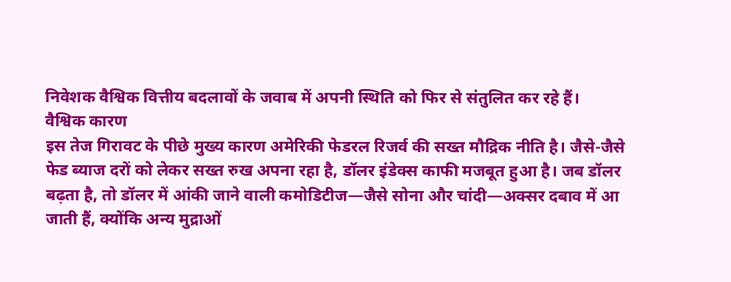निवेशक वैश्विक वित्तीय बदलावों के जवाब में अपनी स्थिति को फिर से संतुलित कर रहे हैं।
वैश्विक कारण
इस तेज गिरावट के पीछे मुख्य कारण अमेरिकी फेडरल रिजर्व की सख्त मौद्रिक नीति है। जैसे-जैसे फेड ब्याज दरों को लेकर सख्त रुख अपना रहा है, डॉलर इंडेक्स काफी मजबूत हुआ है। जब डॉलर बढ़ता है, तो डॉलर में आंकी जाने वाली कमोडिटीज—जैसे सोना और चांदी—अक्सर दबाव में आ जाती हैं, क्योंकि अन्य मुद्राओं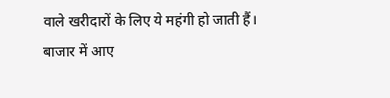वाले खरीदारों के लिए ये महंगी हो जाती हैं।
बाजार में आए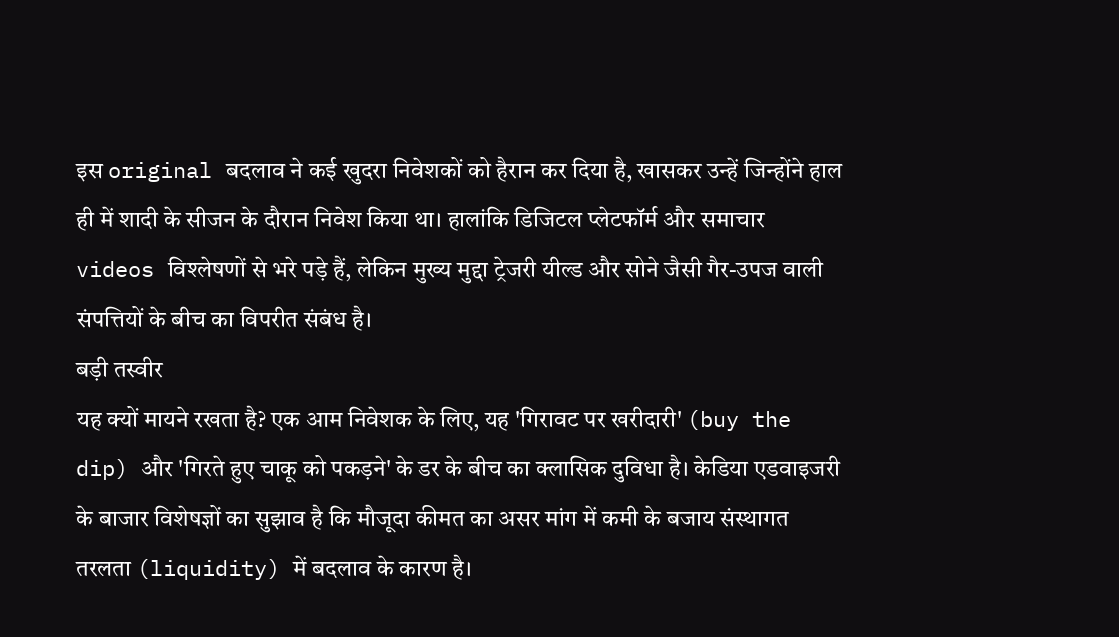इस original बदलाव ने कई खुदरा निवेशकों को हैरान कर दिया है, खासकर उन्हें जिन्होंने हाल ही में शादी के सीजन के दौरान निवेश किया था। हालांकि डिजिटल प्लेटफॉर्म और समाचार videos विश्लेषणों से भरे पड़े हैं, लेकिन मुख्य मुद्दा ट्रेजरी यील्ड और सोने जैसी गैर-उपज वाली संपत्तियों के बीच का विपरीत संबंध है।
बड़ी तस्वीर
यह क्यों मायने रखता है? एक आम निवेशक के लिए, यह 'गिरावट पर खरीदारी' (buy the dip) और 'गिरते हुए चाकू को पकड़ने' के डर के बीच का क्लासिक दुविधा है। केडिया एडवाइजरी के बाजार विशेषज्ञों का सुझाव है कि मौजूदा कीमत का असर मांग में कमी के बजाय संस्थागत तरलता (liquidity) में बदलाव के कारण है।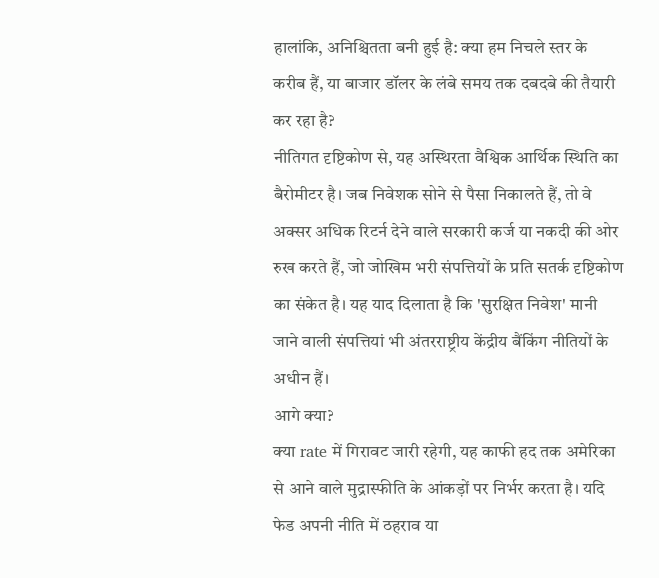हालांकि, अनिश्चितता बनी हुई है: क्या हम निचले स्तर के करीब हैं, या बाजार डॉलर के लंबे समय तक दबदबे की तैयारी कर रहा है?
नीतिगत दृष्टिकोण से, यह अस्थिरता वैश्विक आर्थिक स्थिति का बैरोमीटर है। जब निवेशक सोने से पैसा निकालते हैं, तो वे अक्सर अधिक रिटर्न देने वाले सरकारी कर्ज या नकदी की ओर रुख करते हैं, जो जोखिम भरी संपत्तियों के प्रति सतर्क दृष्टिकोण का संकेत है। यह याद दिलाता है कि 'सुरक्षित निवेश' मानी जाने वाली संपत्तियां भी अंतरराष्ट्रीय केंद्रीय बैंकिंग नीतियों के अधीन हैं।
आगे क्या?
क्या rate में गिरावट जारी रहेगी, यह काफी हद तक अमेरिका से आने वाले मुद्रास्फीति के आंकड़ों पर निर्भर करता है। यदि फेड अपनी नीति में ठहराव या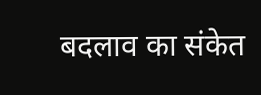बदलाव का संकेत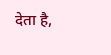देता है,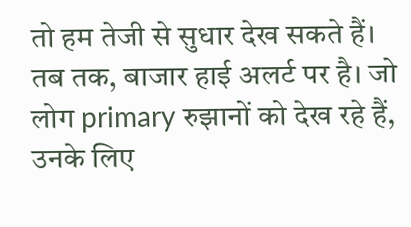तो हम तेजी से सुधार देख सकते हैं। तब तक, बाजार हाई अलर्ट पर है। जो लोग primary रुझानों को देख रहे हैं, उनके लिए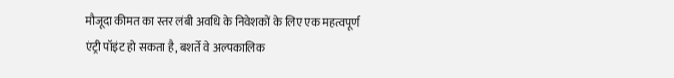मौजूदा कीमत का स्तर लंबी अवधि के निवेशकों के लिए एक महत्वपूर्ण एंट्री पॉइंट हो सकता है, बशर्ते वे अल्पकालिक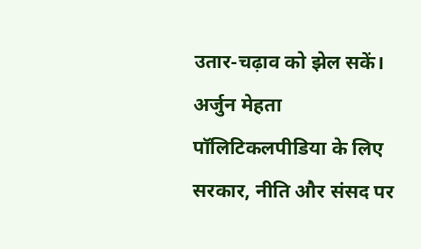उतार-चढ़ाव को झेल सकें।
अर्जुन मेहता पॉलिटिकलपीडिया के लिए सरकार, नीति और संसद पर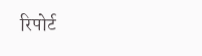रिपोर्ट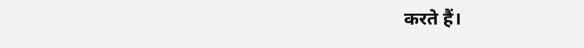करते हैं।